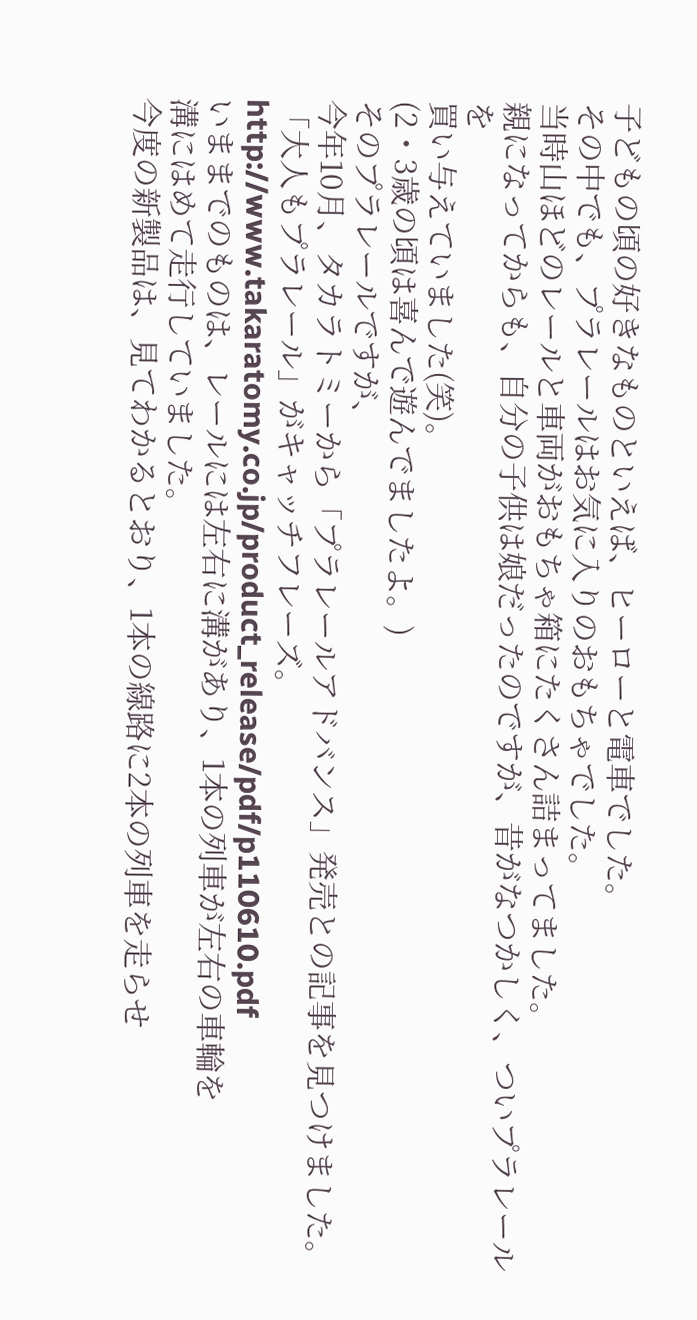子どもの頃の好きなものといえば、ヒーローと電車でした。
その中でも、プラレールはお気に入りのおもちゃでした。
当時山ほどのレールと車両がおもちゃ箱にたくさん詰まってました。
親になってからも、自分の子供は娘だったのですが、昔がなつかしく、ついプラレールを
買い与えていました(笑)。
(2・3歳の頃は喜んで遊んでましたよ。)
そのプラレールですが、
今年10月、タカラトミーから「プラレールアドバンス」発売との記事を見つけました。
「大人もプラレール」がキャッチフレーズ。
http://www.takaratomy.co.jp/product_release/pdf/p110610.pdf
いままでのものは、レールには左右に溝があり、1本の列車が左右の車輪を
溝にはめて走行していました。
今度の新製品は、見てわかるとおり、1本の線路に2本の列車を走らせ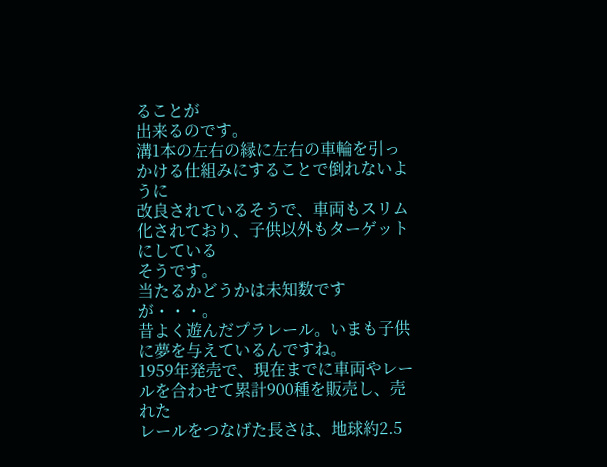ることが
出来るのです。
溝1本の左右の縁に左右の車輪を引っかける仕組みにすることで倒れないように
改良されているそうで、車両もスリム化されており、子供以外もターゲットにしている
そうです。
当たるかどうかは未知数ですが・・・。
昔よく遊んだプラレール。いまも子供に夢を与えているんですね。
1959年発売で、現在までに車両やレールを合わせて累計900種を販売し、売れた
レールをつなげた長さは、地球約2.5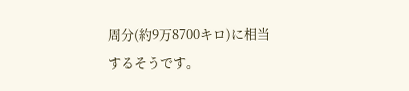周分(約9万8700キロ)に相当するそうです。